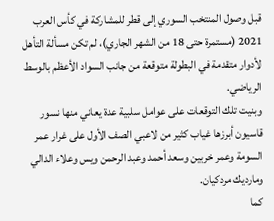قبل وصول المنتخب السوري إلى قطر للمشاركة في كأس العرب 2021 (مستمرة حتى 18 من الشهر الجاري)، لم تكن مسألة التأهل لأدوار متقدمة في البطولة متوقعة من جانب السواد الأعظم بالوسط الرياضي.
وبنيت تلك التوقعات على عوامل سلبية عدة يعاني منها نسور قاسيون أبرزها غياب كثير من لاعبي الصف الأول على غرار عمر السومة وعمر خربين وسعد أحمد وعبد الرحمن ويس وعلاء الدالي ومارديك مردكيان.
كما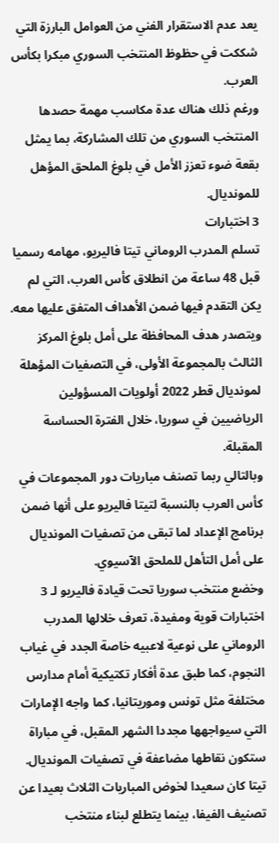يعد عدم الاستقرار الفني من العوامل البارزة التي شككت في حظوظ المنتخب السوري مبكرا بكأس العرب.
ورغم ذلك هناك عدة مكاسب مهمة حصدها المنتخب السوري من تلك المشاركة، بما يمثل بقعة ضوء تعزز الأمل في بلوغ الملحق المؤهل للمونديال.
3 اختبارات
تسلم المدرب الروماني تيتا فاليريو، مهامه رسميا قبل 48 ساعة من انطلاق كأس العرب، التي لم يكن التقدم فيها ضمن الأهداف المتفق عليها معه.
ويتصدر هدف المحافظة على أمل بلوغ المركز الثالث بالمجموعة الأولى، في التصفيات المؤهلة لمونديال قطر 2022 أولويات المسؤولين الرياضيين في سوريا، خلال الفترة الحساسة المقبلة.
وبالتالي ربما تصنف مباريات دور المجموعات في كأس العرب بالنسبة لتيتا فاليريو على أنها ضمن برنامج الإعداد لما تبقى من تصفيات المونديال على أمل التأهل للملحق الآسيوي.
وخضع منتخب سوريا تحت قيادة فاليريو لـ 3 اختبارات قوية ومفيدة، تعرف خلالها المدرب الروماني على نوعية لاعبيه خاصة الجدد في غياب النجوم، كما طبق عدة أفكار تكتيكية أمام مدارس مختلفة مثل تونس وموريتانيا، كما واجه الإمارات التي سيواجهها مجددا الشهر المقبل، في مباراة ستكون نقاطها مضاعفة في تصفيات المونديال.
تيتا كان سعيدا لخوض المباريات الثلاث بعيدا عن تصنيف الفيفا، بينما يتطلع لبناء منتخب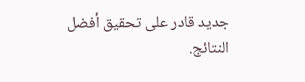جديد قادر على تحقيق أفضل النتائج.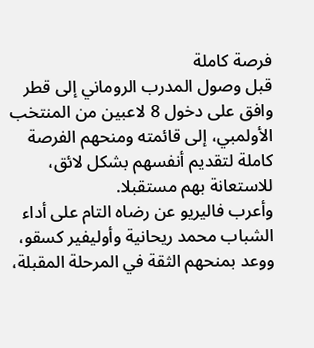فرصة كاملة
قبل وصول المدرب الروماني إلى قطر وافق على دخول 8 لاعبين من المنتخب الأولمبي، إلى قائمته ومنحهم الفرصة كاملة لتقديم أنفسهم بشكل لائق، للاستعانة بهم مستقبلا.
وأعرب فاليريو عن رضاه التام على أداء الشباب محمد ريحانية وأوليفير كسقو، ووعد بمنحهم الثقة في المرحلة المقبلة،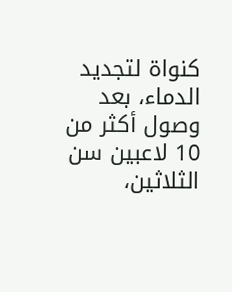كنواة لتجديد الدماء، بعد وصول أكثر من 10 لاعبين سن الثلاثين،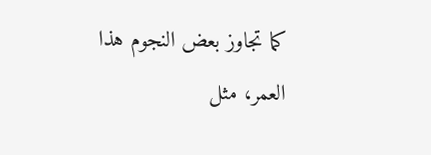كما تجاوز بعض النجوم هذا العمر، مثل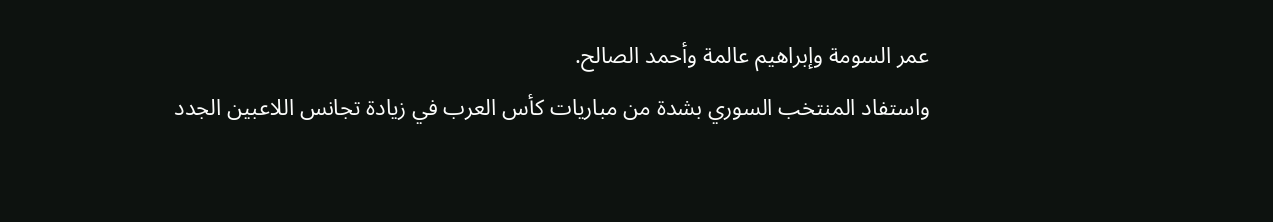عمر السومة وإبراهيم عالمة وأحمد الصالح.
واستفاد المنتخب السوري بشدة من مباريات كأس العرب في زيادة تجانس اللاعبين الجدد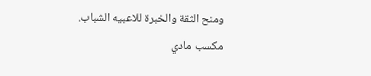ومنح الثقة والخبرة للاعبيه الشباب.
مكسب مادي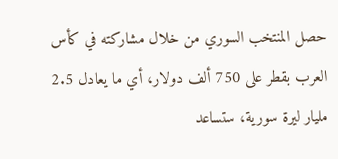حصل المنتخب السوري من خلال مشاركته في كأس العرب بقطر على 750 ألف دولار، أي ما يعادل 2.5 مليار ليرة سورية، ستساعد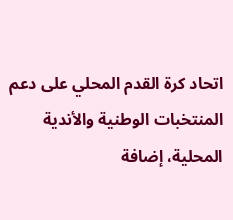اتحاد كرة القدم المحلي على دعم المنتخبات الوطنية والأندية المحلية، إضافة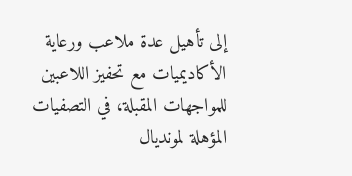إلى تأهيل عدة ملاعب ورعاية الأكاديميات مع تحفيز اللاعبين للمواجهات المقبلة، في التصفيات المؤهلة لمونديال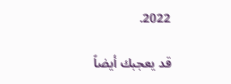2022.

قد يعجبك أيضاً